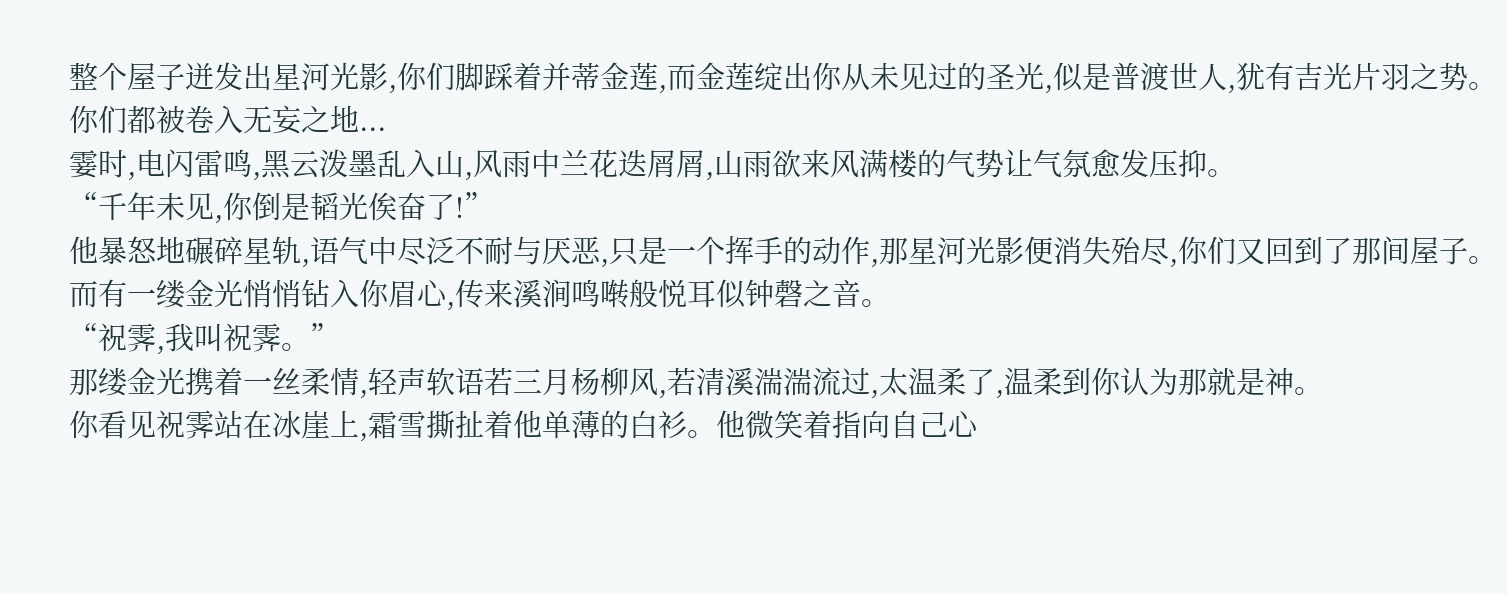整个屋子迸发出星河光影,你们脚踩着并蒂金莲,而金莲绽出你从未见过的圣光,似是普渡世人,犹有吉光片羽之势。
你们都被卷入无妄之地...
霎时,电闪雷鸣,黑云泼墨乱入山,风雨中兰花迭屑屑,山雨欲来风满楼的气势让气氛愈发压抑。
“千年未见,你倒是韬光俟奋了!”
他暴怒地碾碎星轨,语气中尽泛不耐与厌恶,只是一个挥手的动作,那星河光影便消失殆尽,你们又回到了那间屋子。
而有一缕金光悄悄钻入你眉心,传来溪涧鸣啭般悦耳似钟磬之音。
“祝霁,我叫祝霁。”
那缕金光携着一丝柔情,轻声软语若三月杨柳风,若清溪湍湍流过,太温柔了,温柔到你认为那就是神。
你看见祝霁站在冰崖上,霜雪撕扯着他单薄的白衫。他微笑着指向自己心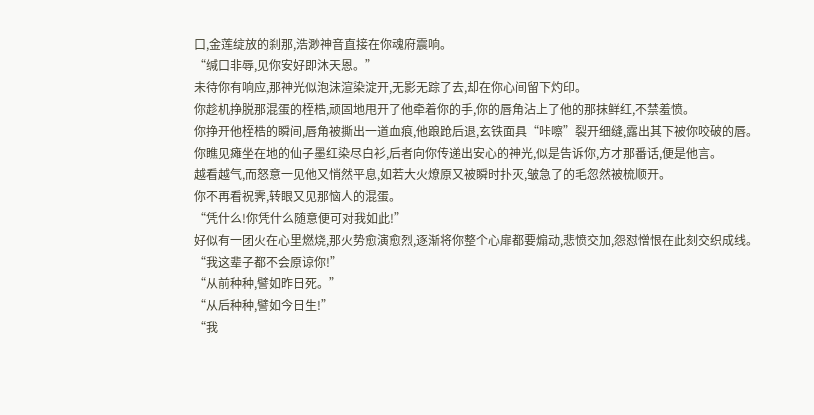口,金莲绽放的刹那,浩渺神音直接在你魂府震响。
“缄口非辱,见你安好即沐天恩。”
未待你有响应,那神光似泡沫渲染淀开,无影无踪了去,却在你心间留下灼印。
你趁机挣脱那混蛋的桎梏,顽固地甩开了他牵着你的手,你的唇角沾上了他的那抹鲜红,不禁羞愤。
你挣开他桎梏的瞬间,唇角被撕出一道血痕,他踉跄后退,玄铁面具“咔嚓”裂开细缝,露出其下被你咬破的唇。
你瞧见瘫坐在地的仙子墨红染尽白衫,后者向你传递出安心的神光,似是告诉你,方才那番话,便是他言。
越看越气,而怒意一见他又悄然平息,如若大火燎原又被瞬时扑灭,皱急了的毛忽然被梳顺开。
你不再看祝霁,转眼又见那恼人的混蛋。
“凭什么!你凭什么随意便可对我如此!”
好似有一团火在心里燃烧,那火势愈演愈烈,逐渐将你整个心扉都要煽动,悲愤交加,怨怼憎恨在此刻交织成线。
“我这辈子都不会原谅你!”
“从前种种,譬如昨日死。”
“从后种种,譬如今日生!”
“我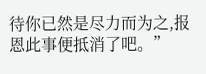待你已然是尽力而为之,报恩此事便抵消了吧。”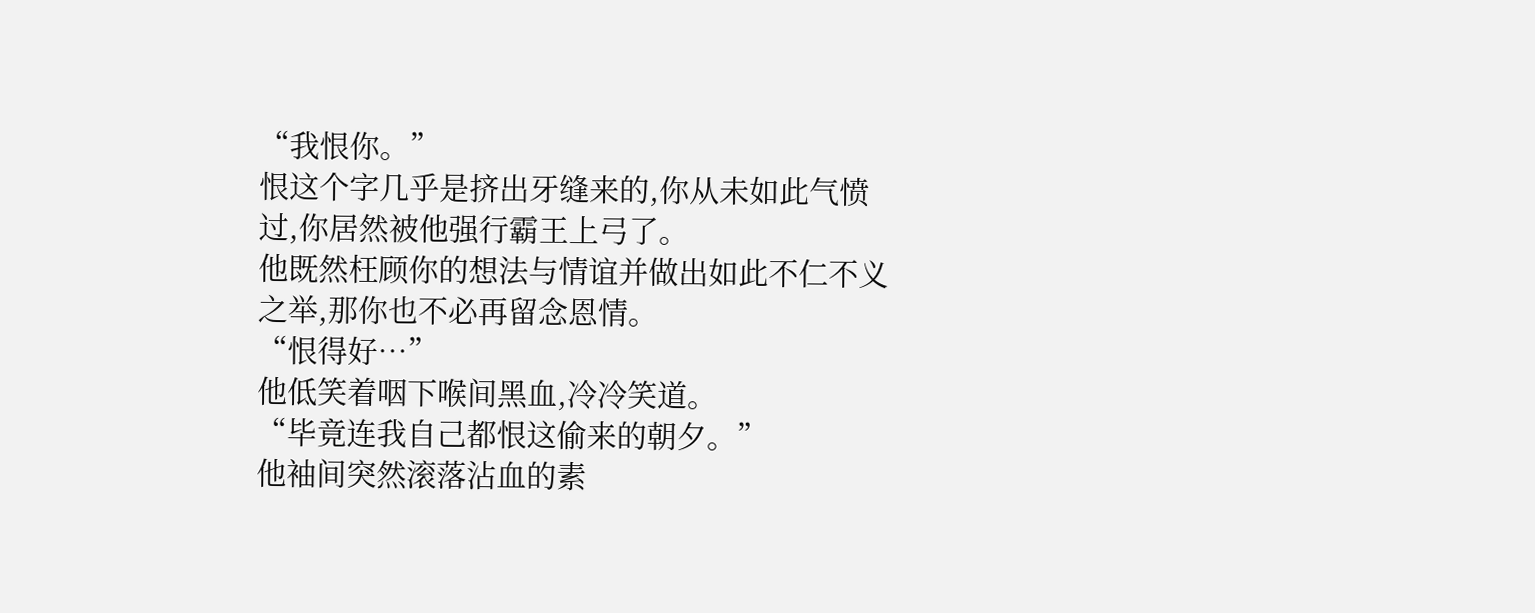“我恨你。”
恨这个字几乎是挤出牙缝来的,你从未如此气愤过,你居然被他强行霸王上弓了。
他既然枉顾你的想法与情谊并做出如此不仁不义之举,那你也不必再留念恩情。
“恨得好…”
他低笑着咽下喉间黑血,冷冷笑道。
“毕竟连我自己都恨这偷来的朝夕。”
他袖间突然滚落沾血的素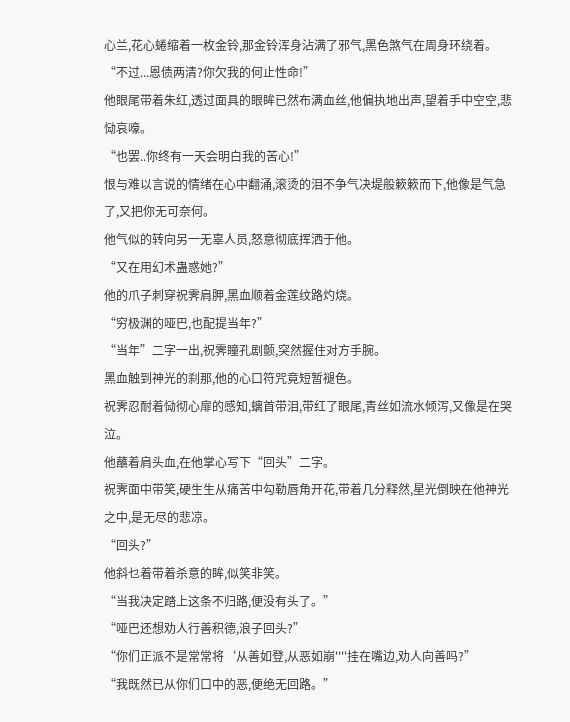心兰,花心蜷缩着一枚金铃,那金铃浑身沾满了邪气,黑色煞气在周身环绕着。
“不过...恩债两清?你欠我的何止性命!”
他眼尾带着朱红,透过面具的眼眸已然布满血丝,他偏执地出声,望着手中空空,悲恸哀嚎。
“也罢..你终有一天会明白我的苦心!”
恨与难以言说的情绪在心中翻涌,滚烫的泪不争气决堤般簌簌而下,他像是气急了,又把你无可奈何。
他气似的转向另一无辜人员,怒意彻底挥洒于他。
“又在用幻术蛊惑她?”
他的爪子刺穿祝霁肩胛,黑血顺着金莲纹路灼烧。
“穷极渊的哑巴,也配提当年?”
“当年”二字一出,祝霁瞳孔剧颤,突然握住对方手腕。
黑血触到神光的刹那,他的心口符咒竟短暂褪色。
祝霁忍耐着恸彻心扉的感知,螭首带泪,带红了眼尾,青丝如流水倾泻,又像是在哭泣。
他蘸着肩头血,在他掌心写下“回头”二字。
祝霁面中带笑,硬生生从痛苦中勾勒唇角开花,带着几分释然,星光倒映在他神光之中,是无尽的悲凉。
“回头?”
他斜乜着带着杀意的眸,似笑非笑。
“当我决定踏上这条不归路,便没有头了。”
“哑巴还想劝人行善积德,浪子回头?”
“你们正派不是常常将‘从善如登,从恶如崩''''挂在嘴边,劝人向善吗?”
“我既然已从你们口中的恶,便绝无回路。”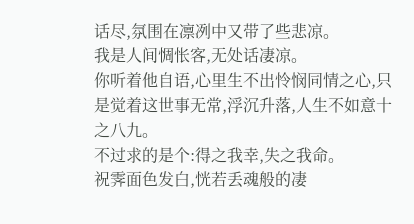话尽,氛围在凛冽中又带了些悲凉。
我是人间惆怅客,无处话凄凉。
你听着他自语,心里生不出怜悯同情之心,只是觉着这世事无常,浮沉升落,人生不如意十之八九。
不过求的是个:得之我幸,失之我命。
祝霁面色发白,恍若丢魂般的凄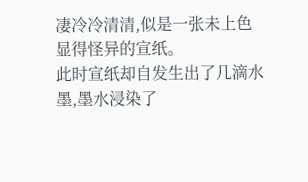凄冷冷清清,似是一张未上色显得怪异的宣纸。
此时宣纸却自发生出了几滴水墨,墨水浸染了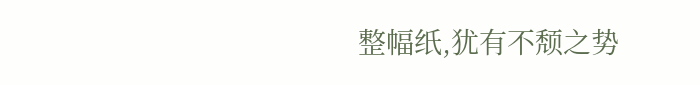整幅纸,犹有不颓之势